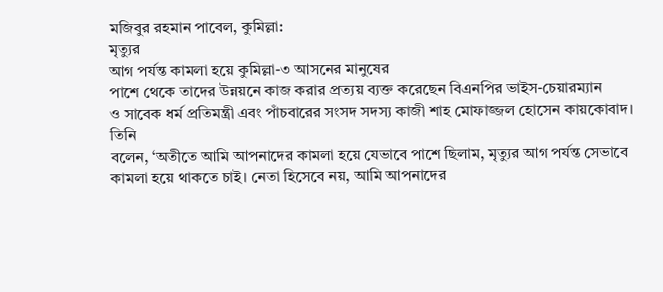মজিবুর রহমান পাবেল, কুমিল্লা:
মৃত্যুর
আগ পর্যন্ত কামলা হয়ে কুমিল্লা-৩ আসনের মানুষের
পাশে থেকে তাদের উন্নয়নে কাজ করার প্রত্যয় ব্যক্ত করেছেন বিএনপির ভাইস-চেয়ারম্যান
ও সাবেক ধর্ম প্রতিমন্ত্রী এবং পাঁচবারের সংসদ সদস্য কাজী শাহ মোফাজ্জল হোসেন কায়কোবাদ।
তিনি
বলেন, ‘অতীতে আমি আপনাদের কামলা হয়ে যেভাবে পাশে ছিলাম, মৃত্যুর আগ পর্যন্ত সেভাবে
কামলা হয়ে থাকতে চাই। নেতা হিসেবে নয়, আমি আপনাদের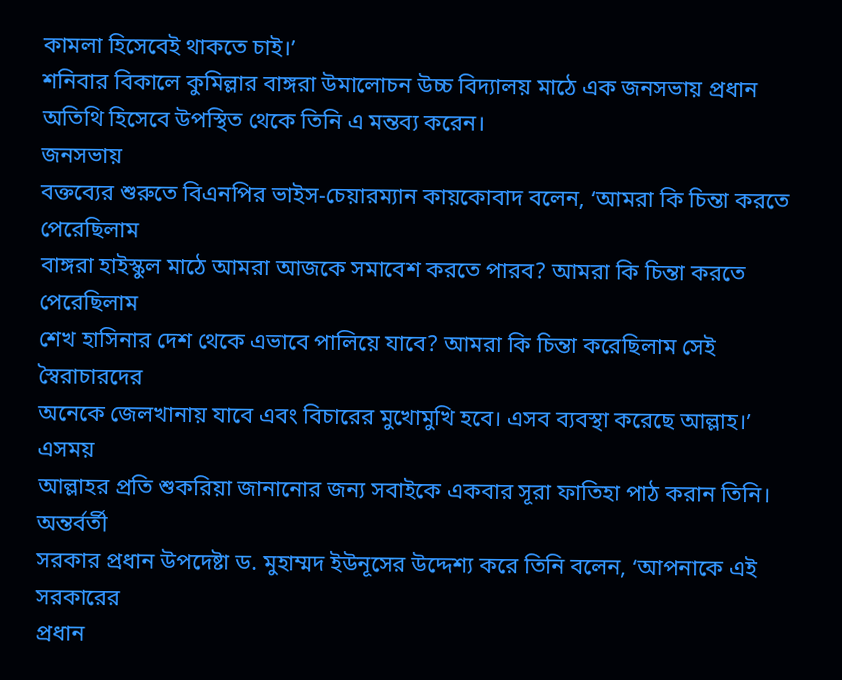কামলা হিসেবেই থাকতে চাই।’
শনিবার বিকালে কুমিল্লার বাঙ্গরা উমালোচন উচ্চ বিদ্যালয় মাঠে এক জনসভায় প্রধান অতিথি হিসেবে উপস্থিত থেকে তিনি এ মন্তব্য করেন।
জনসভায়
বক্তব্যের শুরুতে বিএনপির ভাইস-চেয়ারম্যান কায়কোবাদ বলেন, ‘আমরা কি চিন্তা করতে পেরেছিলাম
বাঙ্গরা হাইস্কুল মাঠে আমরা আজকে সমাবেশ করতে পারব? আমরা কি চিন্তা করতে পেরেছিলাম
শেখ হাসিনার দেশ থেকে এভাবে পালিয়ে যাবে? আমরা কি চিন্তা করেছিলাম সেই স্বৈরাচারদের
অনেকে জেলখানায় যাবে এবং বিচারের মুখোমুখি হবে। এসব ব্যবস্থা করেছে আল্লাহ।’
এসময়
আল্লাহর প্রতি শুকরিয়া জানানোর জন্য সবাইকে একবার সূরা ফাতিহা পাঠ করান তিনি।
অন্তর্বর্তী
সরকার প্রধান উপদেষ্টা ড. মুহাম্মদ ইউনূসের উদ্দেশ্য করে তিনি বলেন, ‘আপনাকে এই সরকারের
প্রধান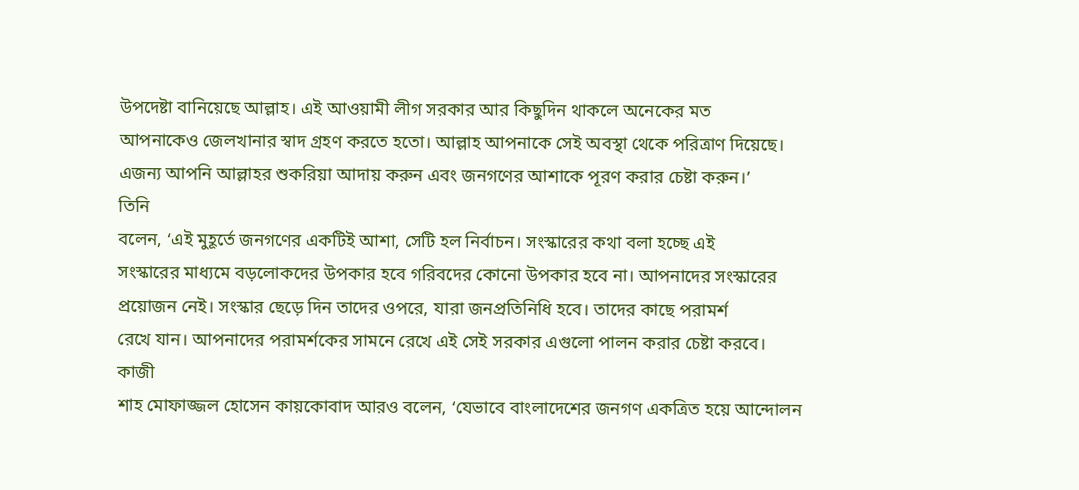উপদেষ্টা বানিয়েছে আল্লাহ। এই আওয়ামী লীগ সরকার আর কিছুদিন থাকলে অনেকের মত
আপনাকেও জেলখানার স্বাদ গ্রহণ করতে হতো। আল্লাহ আপনাকে সেই অবস্থা থেকে পরিত্রাণ দিয়েছে।
এজন্য আপনি আল্লাহর শুকরিয়া আদায় করুন এবং জনগণের আশাকে পূরণ করার চেষ্টা করুন।’
তিনি
বলেন, ‘এই মুহূর্তে জনগণের একটিই আশা, সেটি হল নির্বাচন। সংস্কারের কথা বলা হচ্ছে এই
সংস্কারের মাধ্যমে বড়লোকদের উপকার হবে গরিবদের কোনো উপকার হবে না। আপনাদের সংস্কারের
প্রয়োজন নেই। সংস্কার ছেড়ে দিন তাদের ওপরে, যারা জনপ্রতিনিধি হবে। তাদের কাছে পরামর্শ
রেখে যান। আপনাদের পরামর্শকের সামনে রেখে এই সেই সরকার এগুলো পালন করার চেষ্টা করবে।
কাজী
শাহ মোফাজ্জল হোসেন কায়কোবাদ আরও বলেন, ‘যেভাবে বাংলাদেশের জনগণ একত্রিত হয়ে আন্দোলন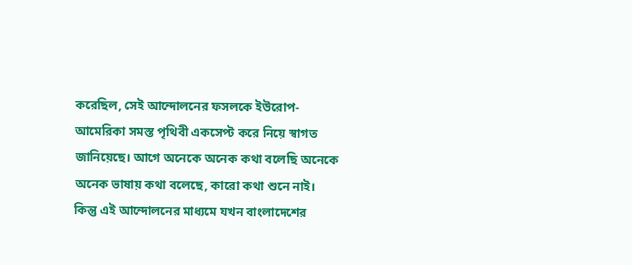করেছিল, সেই আন্দোলনের ফসলকে ইউরোপ-আমেরিকা সমস্ত পৃথিবী একসেপ্ট করে নিয়ে স্বাগত
জানিয়েছে। আগে অনেকে অনেক কথা বলেছি অনেকে অনেক ভাষায় কথা বলেছে, কারো কথা শুনে নাই।
কিন্তু এই আন্দোলনের মাধ্যমে যখন বাংলাদেশের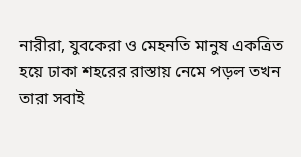নারীরা, যুবকেরা ও মেহনতি মানুষ একত্রিত
হয়ে ঢাকা শহরের রাস্তায় নেমে পড়ল তখন তারা সবাই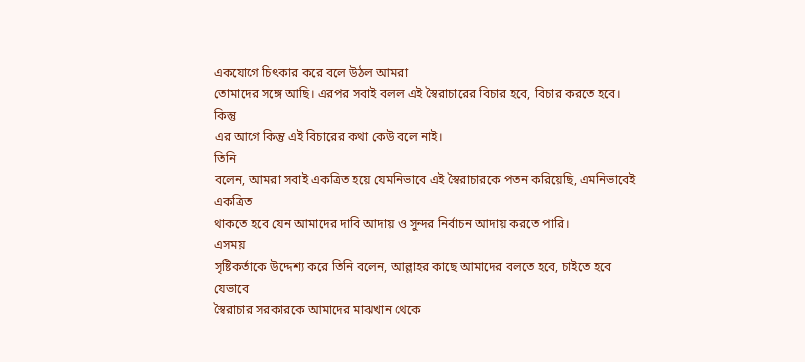একযোগে চিৎকার করে বলে উঠল আমরা
তোমাদের সঙ্গে আছি। এরপর সবাই বলল এই স্বৈরাচারের বিচার হবে, বিচার করতে হবে। কিন্তু
এর আগে কিন্তু এই বিচারের কথা কেউ বলে নাই।
তিনি
বলেন, আমরা সবাই একত্রিত হয়ে যেমনিভাবে এই স্বৈরাচারকে পতন করিয়েছি, এমনিভাবেই একত্রিত
থাকতে হবে যেন আমাদের দাবি আদায় ও সুন্দর নির্বাচন আদায় করতে পারি।
এসময়
সৃষ্টিকর্তাকে উদ্দেশ্য করে তিনি বলেন, আল্লাহর কাছে আমাদের বলতে হবে, চাইতে হবে যেভাবে
স্বৈরাচার সরকারকে আমাদের মাঝখান থেকে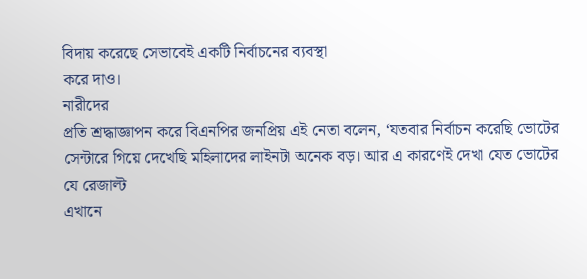বিদায় করেছে সেভাবেই একটি নির্বাচনের ব্যবস্থা
করে দাও।
নারীদের
প্রতি শ্রদ্ধাজ্ঞাপন করে বিএনপির জনপ্রিয় এই নেতা বলেন, ‘যতবার নির্বাচন করেছি ভোটের
সেন্টারে গিয়ে দেখেছি মহিলাদের লাইনটা অনেক বড়। আর এ কারণেই দেখা যেত ভোটের যে রেজাল্ট
এখানে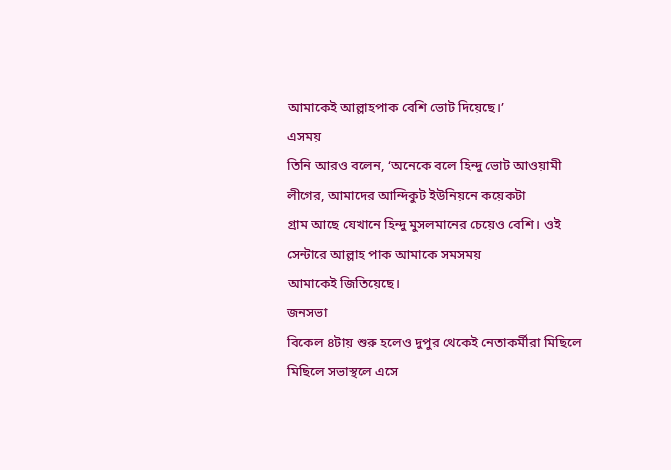আমাকেই আল্লাহপাক বেশি ভোট দিয়েছে।’
এসময়
তিনি আরও বলেন, ‘অনেকে বলে হিন্দু ভোট আওয়ামী লীগের, আমাদের আন্দিকুট ইউনিয়নে কয়েকটা
গ্রাম আছে যেখানে হিন্দু মুসলমানের চেয়েও বেশি। ওই সেন্টারে আল্লাহ পাক আমাকে সমসময়
আমাকেই জিতিয়েছে।
জনসভা
বিকেল ৪টায় শুরু হলেও দুপুর থেকেই নেতাকর্মীরা মিছিলে মিছিলে সভাস্থলে এসে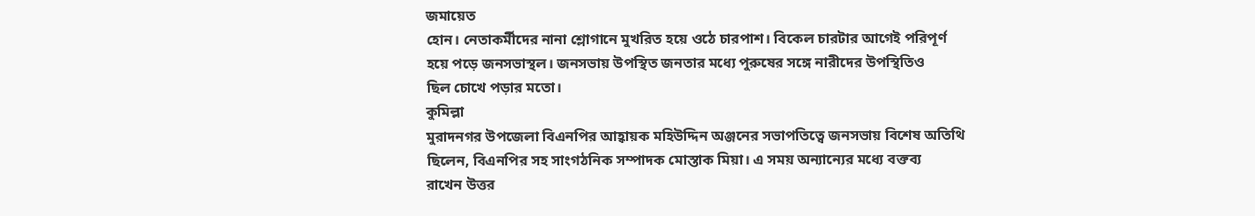জমায়েত
হোন। নেতাকর্মীদের নানা শ্লোগানে মুখরিত হয়ে ওঠে চারপাশ। বিকেল চারটার আগেই পরিপূর্ণ
হয়ে পড়ে জনসভাস্থল। জনসভায় উপস্থিত জনতার মধ্যে পুরুষের সঙ্গে নারীদের উপস্থিতিও
ছিল চোখে পড়ার মতো।
কুমিল্লা
মুরাদনগর উপজেলা বিএনপির আহ্বায়ক মহিউদ্দিন অঞ্জনের সভাপতিত্বে জনসভায় বিশেষ অতিথি
ছিলেন, বিএনপির সহ সাংগঠনিক সম্পাদক মোস্তাক মিয়া। এ সময় অন্যান্যের মধ্যে বক্তব্য
রাখেন উত্তর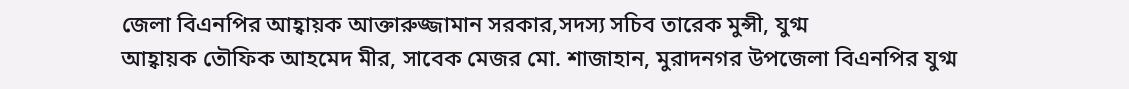জেলা বিএনপির আহ্বায়ক আক্তারুজ্জামান সরকার,সদস্য সচিব তারেক মুন্সী, যুগ্ম
আহ্বায়ক তৌফিক আহমেদ মীর, সাবেক মেজর মো. শাজাহান, মুরাদনগর উপজেলা বিএনপির যুগ্ম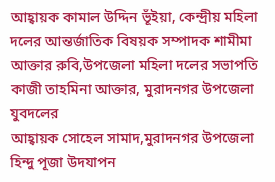আহ্বায়ক কামাল উদ্দিন ভূঁইয়া, কেন্দ্রীয় মহিলা দলের আন্তর্জাতিক বিষয়ক সম্পাদক শামীমা
আক্তার রুবি,উপজেলা মহিলা দলের সভাপতি কাজী তাহমিনা আক্তার, মুরাদনগর উপজেলা যুবদলের
আহ্বায়ক সোহেল সামাদ,মুরাদনগর উপজেলা হিন্দু পূজা উদযাপন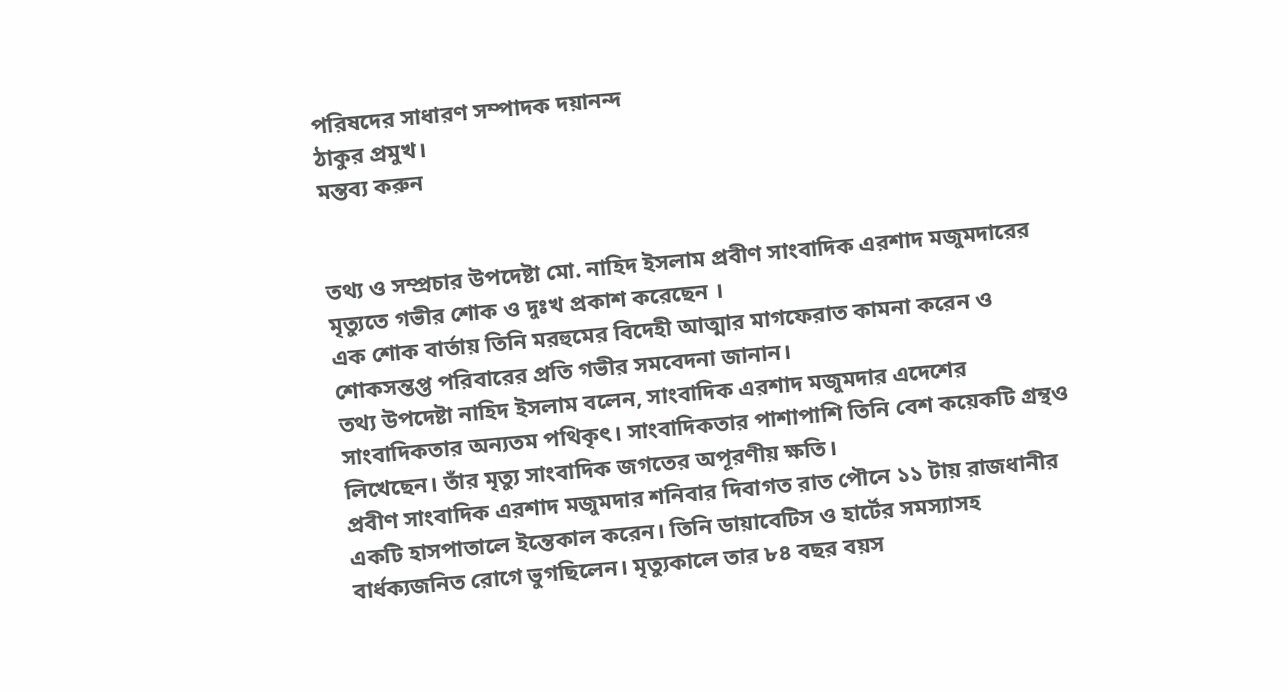পরিষদের সাধারণ সম্পাদক দয়ানন্দ
ঠাকুর প্রমুখ।
মন্তব্য করুন


তথ্য ও সম্প্রচার উপদেষ্টা মো. নাহিদ ইসলাম প্রবীণ সাংবাদিক এরশাদ মজুমদারের মৃত্যুতে গভীর শোক ও দুঃখ প্রকাশ করেছেন ।
এক শোক বার্তায় তিনি মরহুমের বিদেহী আত্মার মাগফেরাত কামনা করেন ও শোকসন্তপ্ত পরিবারের প্রতি গভীর সমবেদনা জানান।
তথ্য উপদেষ্টা নাহিদ ইসলাম বলেন, সাংবাদিক এরশাদ মজুমদার এদেশের সাংবাদিকতার অন্যতম পথিকৃৎ। সাংবাদিকতার পাশাপাশি তিনি বেশ কয়েকটি গ্রন্থও লিখেছেন। তাঁর মৃত্যু সাংবাদিক জগতের অপূরণীয় ক্ষতি।
প্রবীণ সাংবাদিক এরশাদ মজুমদার শনিবার দিবাগত রাত পৌনে ১১ টায় রাজধানীর একটি হাসপাতালে ইন্তেকাল করেন। তিনি ডায়াবেটিস ও হার্টের সমস্যাসহ বার্ধক্যজনিত রোগে ভুগছিলেন। মৃত্যুকালে তার ৮৪ বছর বয়স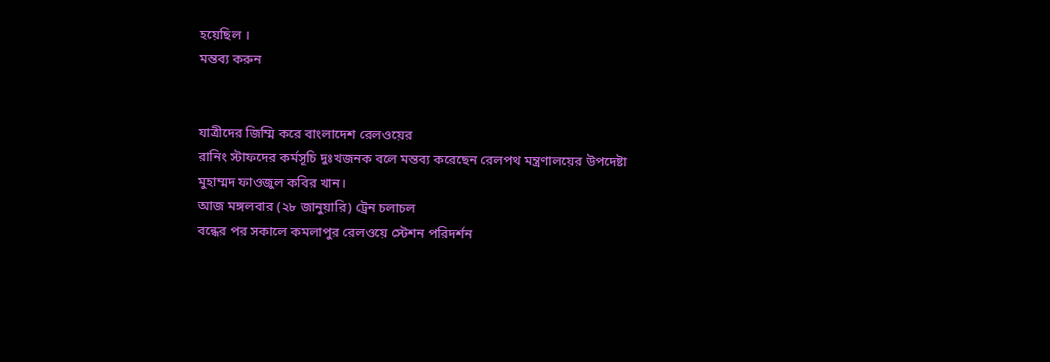হয়েছিল ।
মন্তব্য করুন


যাত্রীদের জিম্মি করে বাংলাদেশ রেলওয়ের
রানিং স্টাফদের কর্মসূচি দুঃখজনক বলে মন্তব্য করেছেন রেলপথ মন্ত্রণালয়ের উপদেষ্টা
মুহাম্মদ ফাওজুল কবির খান।
আজ মঙ্গলবার (২৮ জানুয়ারি) ট্রেন চলাচল
বন্ধের পর সকালে কমলাপুর রেলওয়ে স্টেশন পরিদর্শন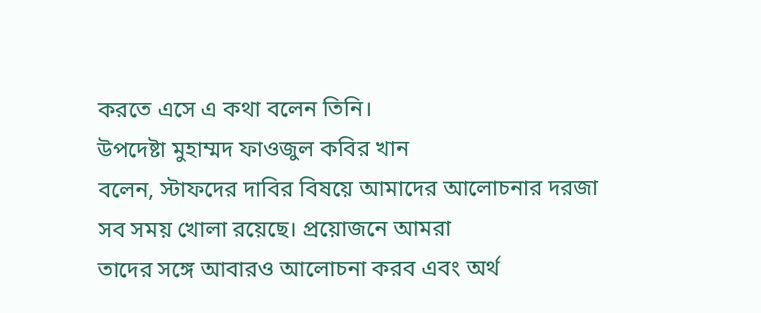করতে এসে এ কথা বলেন তিনি।
উপদেষ্টা মুহাম্মদ ফাওজুল কবির খান
বলেন, স্টাফদের দাবির বিষয়ে আমাদের আলোচনার দরজা সব সময় খোলা রয়েছে। প্রয়োজনে আমরা
তাদের সঙ্গে আবারও আলোচনা করব এবং অর্থ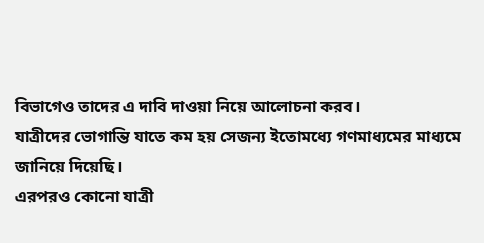বিভাগেও তাদের এ দাবি দাওয়া নিয়ে আলোচনা করব।
যাত্রীদের ভোগান্তি যাতে কম হয় সেজন্য ইতোমধ্যে গণমাধ্যমের মাধ্যমে জানিয়ে দিয়েছি।
এরপরও কোনো যাত্রী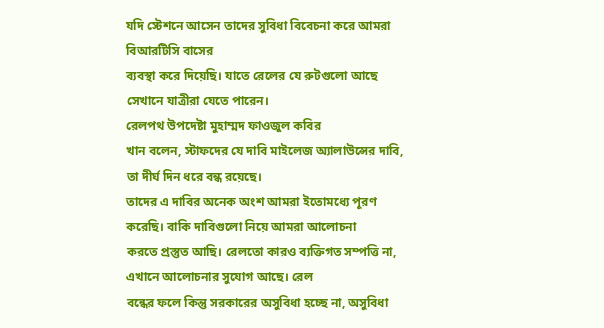যদি স্টেশনে আসেন তাদের সুবিধা বিবেচনা করে আমরা বিআরটিসি বাসের
ব্যবস্থা করে দিয়েছি। যাতে রেলের যে রুটগুলো আছে সেখানে যাত্রীরা যেতে পারেন।
রেলপথ উপদেষ্টা মুহাম্মদ ফাওজুল কবির
খান বলেন, স্টাফদের যে দাবি মাইলেজ অ্যালাউন্সের দাবি, তা দীর্ঘ দিন ধরে বন্ধ রয়েছে।
তাদের এ দাবির অনেক অংশ আমরা ইতোমধ্যে পূরণ করেছি। বাকি দাবিগুলো নিয়ে আমরা আলোচনা
করতে প্রস্তুত আছি। রেলতো কারও ব্যক্তিগত সম্পত্তি না, এখানে আলোচনার সুযোগ আছে। রেল
বন্ধের ফলে কিন্তু সরকারের অসুবিধা হচ্ছে না, অসুবিধা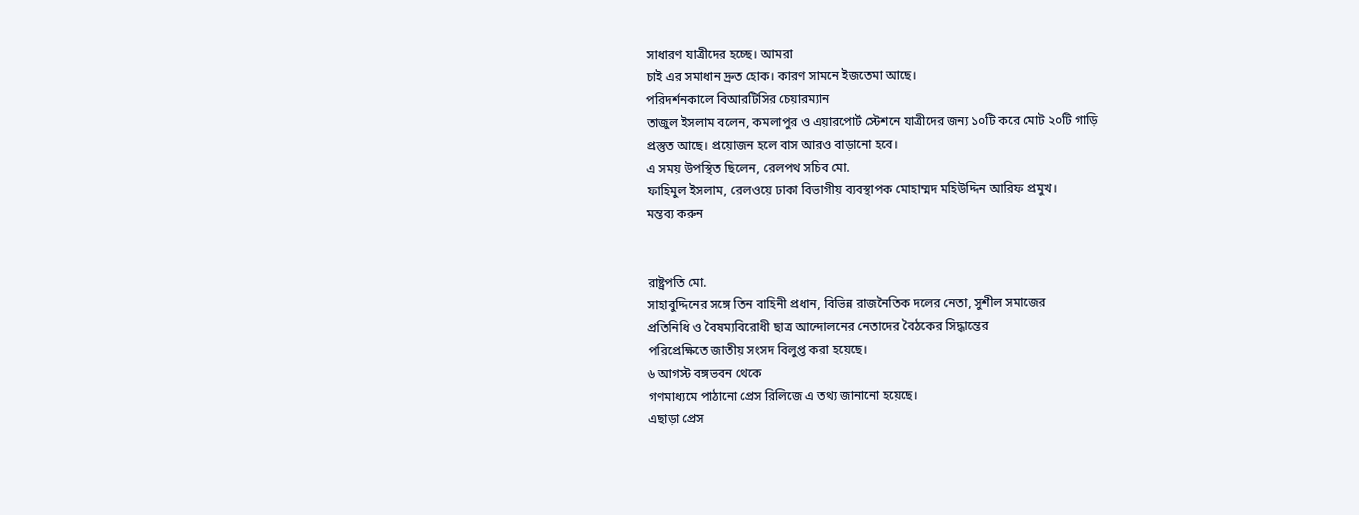সাধারণ যাত্রীদের হচ্ছে। আমরা
চাই এর সমাধান দ্রুত হোক। কারণ সামনে ইজতেমা আছে।
পরিদর্শনকালে বিআরটিসির চেয়ারম্যান
তাজুল ইসলাম বলেন, কমলাপুর ও এয়ারপোর্ট স্টেশনে যাত্রীদের জন্য ১০টি করে মোট ২০টি গাড়ি
প্রস্তুত আছে। প্রয়োজন হলে বাস আরও বাড়ানো হবে।
এ সময় উপস্থিত ছিলেন, রেলপথ সচিব মো.
ফাহিমুল ইসলাম, রেলওয়ে ঢাকা বিভাগীয় ব্যবস্থাপক মোহাম্মদ মহিউদ্দিন আরিফ প্রমুখ।
মন্তব্য করুন


রাষ্ট্রপতি মো.
সাহাবুদ্দিনের সঙ্গে তিন বাহিনী প্রধান, বিভিন্ন রাজনৈতিক দলের নেতা, সুশীল সমাজের
প্রতিনিধি ও বৈষম্যবিরোধী ছাত্র আন্দোলনের নেতাদের বৈঠকের সিদ্ধান্তের
পরিপ্রেক্ষিতে জাতীয় সংসদ বিলুপ্ত করা হয়েছে।
৬ আগস্ট বঙ্গভবন থেকে
গণমাধ্যমে পাঠানো প্রেস রিলিজে এ তথ্য জানানো হয়েছে।
এছাড়া প্রেস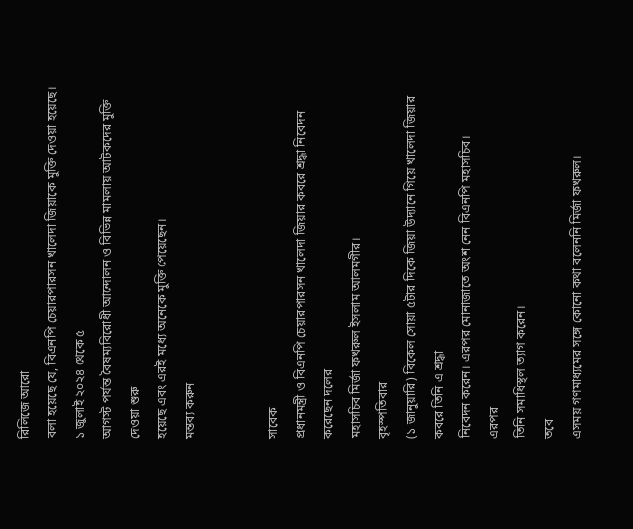রিলিজে আরো
বলা হয়েছে যে, বিএনপি চেয়ারপারসন খালেদা জিয়াকে মুক্তি দেওয়া হয়েছে।
১ জুলাই ২০২৪ থেকে ৫
আগস্ট পর্যন্ত বৈষম্যবিরোধী আন্দোলন ও বিভিন্ন মামলায় আটকদের মুক্তি দেওয়া শুরু
হয়েছে এবং এরই মধ্যে অনেকে মুক্তি পেয়েছেন।
মন্তব্য করুন


সাবেক
প্রধানমন্ত্রী ও বিএনপি চেয়ারপারসন খালেদা জিয়ার কবরে শ্রদ্ধা নিবেদন করেছেন দলের
মহাসচিব মির্জা ফখরুল ইসলাম আলমগীর।
বৃহস্পতিবার
(১ জানুয়ারি) বিকেল সোয়া ৫টার দিকে জিয়া উদ্যানে গিয়ে খালেদা জিয়ার কবরে তিনি এ শ্রদ্ধা
নিবেদন করেন। এরপর মোনাজাতে অংশ নেন বিএনপি মহাসচিব।
এরপর
তিনি সমাধিস্থল ত্যাগ করেন।
তবে
এসময় গণমাধ্যমের সঙ্গে কোনো কথা বলেননি মির্জা ফখরুল।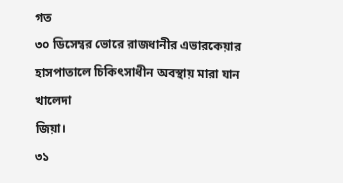গত
৩০ ডিসেম্বর ভোরে রাজধানীর এভারকেয়ার হাসপাতালে চিকিৎসাধীন অবস্থায় মারা যান খালেদা
জিয়া।
৩১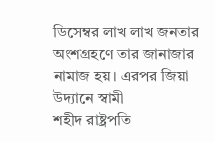ডিসেম্বর লাখ লাখ জনতার অংশগ্রহণে তার জানাজার নামাজ হয়। এরপর জিয়া উদ্যানে স্বামী
শহীদ রাষ্ট্রপতি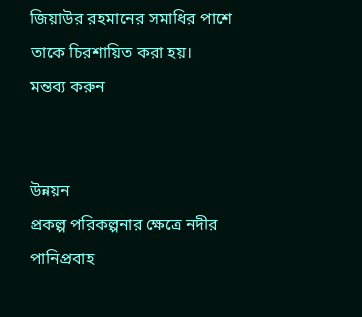জিয়াউর রহমানের সমাধির পাশে তাকে চিরশায়িত করা হয়।
মন্তব্য করুন


উন্নয়ন
প্রকল্প পরিকল্পনার ক্ষেত্রে নদীর পানিপ্রবাহ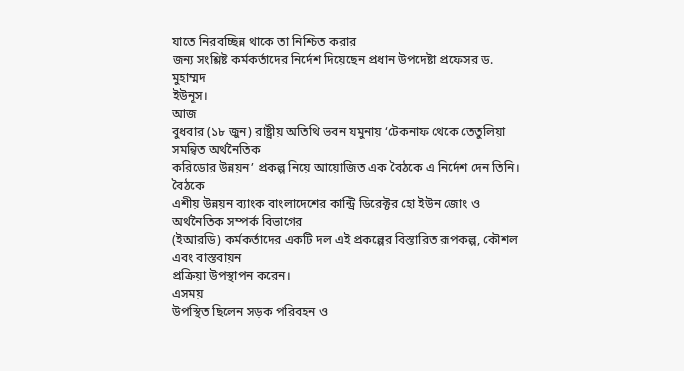যাতে নিরবচ্ছিন্ন থাকে তা নিশ্চিত করার
জন্য সংশ্লিষ্ট কর্মকর্তাদের নির্দেশ দিয়েছেন প্রধান উপদেষ্টা প্রফেসর ড. মুহাম্মদ
ইউনূস।
আজ
বুধবার (১৮ জুন) রাষ্ট্রীয় অতিথি ভবন যমুনায় ‘টেকনাফ থেকে তেতুলিয়া সমন্বিত অর্থনৈতিক
করিডোর উন্নয়ন’ প্রকল্প নিয়ে আয়োজিত এক বৈঠকে এ নির্দেশ দেন তিনি।
বৈঠকে
এশীয় উন্নয়ন ব্যাংক বাংলাদেশের কান্ট্রি ডিরেক্টর হো ইউন জোং ও অর্থনৈতিক সম্পর্ক বিভাগের
(ইআরডি) কর্মকর্তাদের একটি দল এই প্রকল্পের বিস্তারিত রূপকল্প, কৌশল এবং বাস্তবায়ন
প্রক্রিয়া উপস্থাপন করেন।
এসময়
উপস্থিত ছিলেন সড়ক পরিবহন ও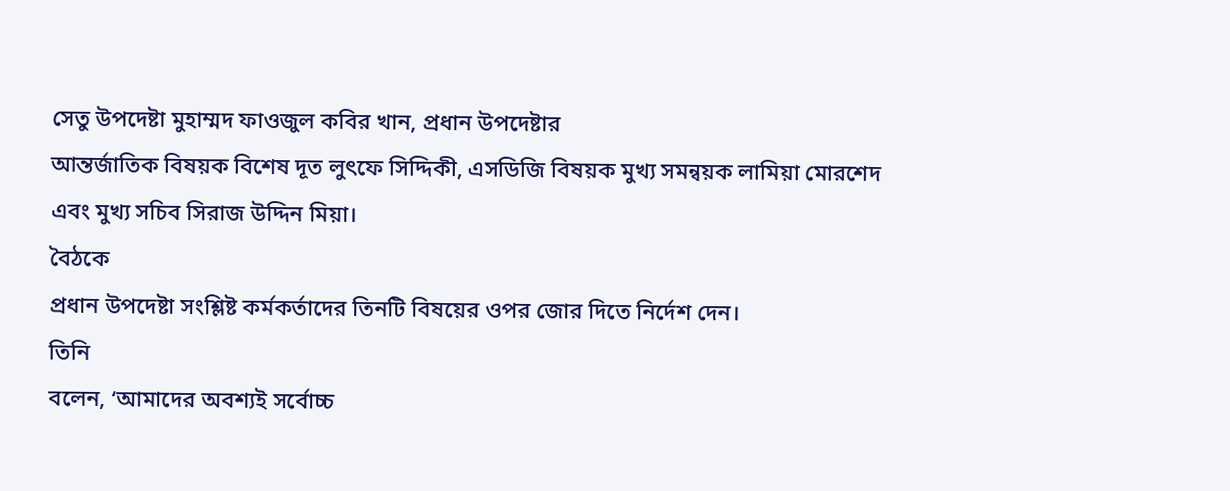সেতু উপদেষ্টা মুহাম্মদ ফাওজুল কবির খান, প্রধান উপদেষ্টার
আন্তর্জাতিক বিষয়ক বিশেষ দূত লুৎফে সিদ্দিকী, এসডিজি বিষয়ক মুখ্য সমন্বয়ক লামিয়া মোরশেদ
এবং মুখ্য সচিব সিরাজ উদ্দিন মিয়া।
বৈঠকে
প্রধান উপদেষ্টা সংশ্লিষ্ট কর্মকর্তাদের তিনটি বিষয়ের ওপর জোর দিতে নির্দেশ দেন।
তিনি
বলেন, ‘আমাদের অবশ্যই সর্বোচ্চ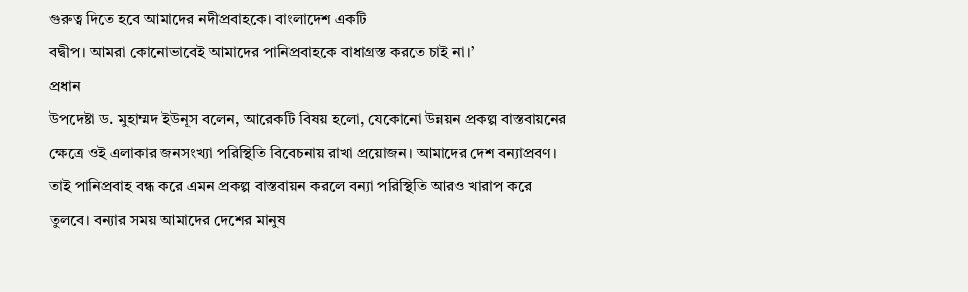গুরুত্ব দিতে হবে আমাদের নদীপ্রবাহকে। বাংলাদেশ একটি
বদ্বীপ। আমরা কোনোভাবেই আমাদের পানিপ্রবাহকে বাধাগ্রস্ত করতে চাই না।’
প্রধান
উপদেষ্টা ড. মুহাম্মদ ইউনূস বলেন, আরেকটি বিষয় হলো, যেকোনো উন্নয়ন প্রকল্প বাস্তবায়নের
ক্ষেত্রে ওই এলাকার জনসংখ্যা পরিস্থিতি বিবেচনায় রাখা প্রয়োজন। আমাদের দেশ বন্যাপ্রবণ।
তাই পানিপ্রবাহ বন্ধ করে এমন প্রকল্প বাস্তবায়ন করলে বন্যা পরিস্থিতি আরও খারাপ করে
তুলবে। বন্যার সময় আমাদের দেশের মানুষ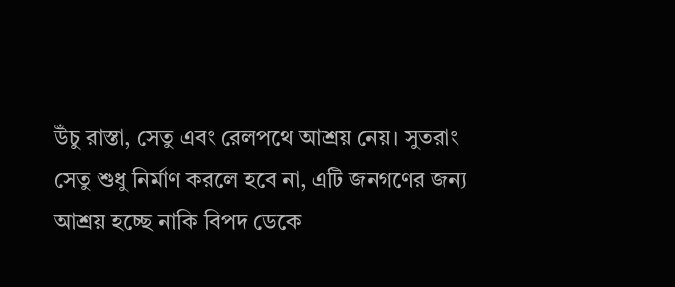উঁচু রাস্তা, সেতু এবং রেলপথে আশ্রয় নেয়। সুতরাং
সেতু শুধু নির্মাণ করলে হবে না, এটি জনগণের জন্য আশ্রয় হচ্ছে নাকি বিপদ ডেকে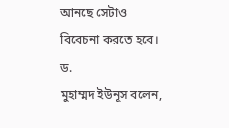আনছে সেটাও
বিবেচনা করতে হবে।
ড.
মুহাম্মদ ইউনূস বলেন,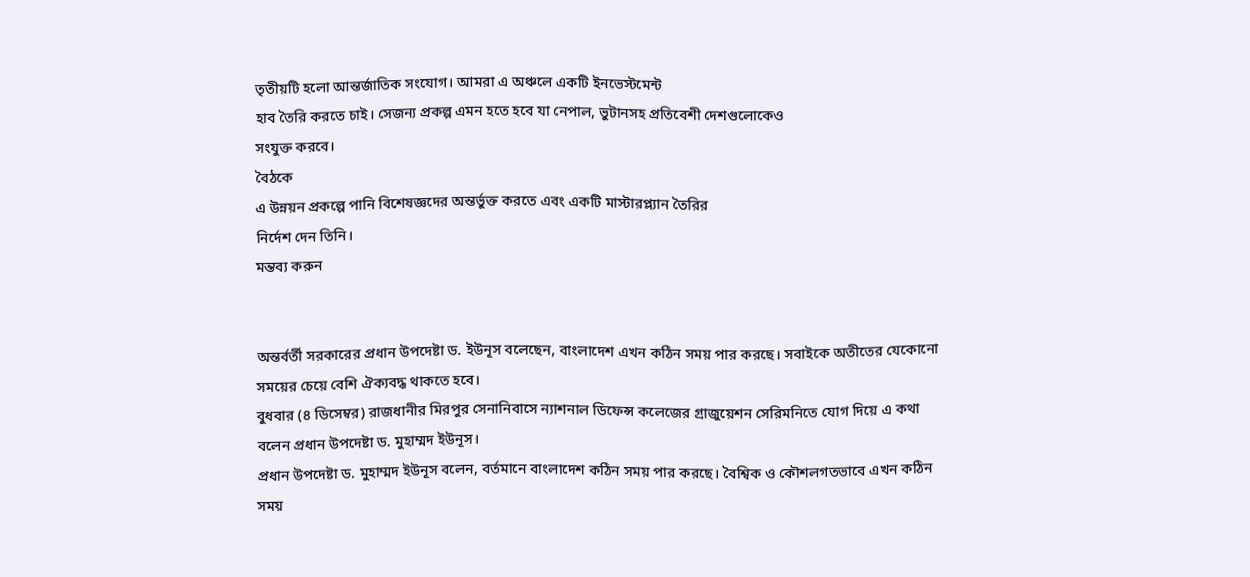তৃতীয়টি হলো আন্তর্জাতিক সংযোগ। আমরা এ অঞ্চলে একটি ইনভেস্টমেন্ট
হাব তৈরি করতে চাই। সেজন্য প্রকল্প এমন হতে হবে যা নেপাল, ভুটানসহ প্রতিবেশী দেশগুলোকেও
সংযুক্ত করবে।
বৈঠকে
এ উন্নয়ন প্রকল্পে পানি বিশেষজ্ঞদের অন্তর্ভুক্ত করতে এবং একটি মাস্টারপ্ল্যান তৈরির
নির্দেশ দেন তিনি।
মন্তব্য করুন


অন্তর্বর্তী সরকারের প্রধান উপদেষ্টা ড. ইউনূস বলেছেন, বাংলাদেশ এখন কঠিন সময় পার করছে। সবাইকে অতীতের যেকোনো সময়ের চেয়ে বেশি ঐক্যবদ্ধ থাকতে হবে।
বুধবার (৪ ডিসেম্বর) রাজধানীর মিরপুর সেনানিবাসে ন্যাশনাল ডিফেন্স কলেজের গ্রাজুয়েশন সেরিমনিতে যোগ দিয়ে এ কথা বলেন প্রধান উপদেষ্টা ড. মুহাম্মদ ইউনূস।
প্রধান উপদেষ্টা ড. মুহাম্মদ ইউনূস বলেন, বর্তমানে বাংলাদেশ কঠিন সময় পার করছে। বৈশ্বিক ও কৌশলগতভাবে এখন কঠিন সময়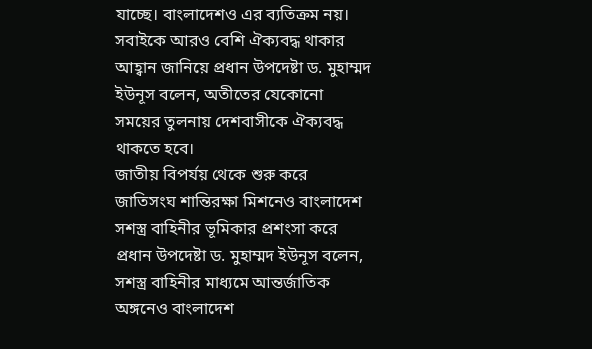যাচ্ছে। বাংলাদেশও এর ব্যতিক্রম নয়।
সবাইকে আরও বেশি ঐক্যবদ্ধ থাকার আহ্বান জানিয়ে প্রধান উপদেষ্টা ড. মুহাম্মদ ইউনূস বলেন, অতীতের যেকোনো সময়ের তুলনায় দেশবাসীকে ঐক্যবদ্ধ থাকতে হবে।
জাতীয় বিপর্যয় থেকে শুরু করে জাতিসংঘ শান্তিরক্ষা মিশনেও বাংলাদেশ সশস্ত্র বাহিনীর ভূমিকার প্রশংসা করে প্রধান উপদেষ্টা ড. মুহাম্মদ ইউনূস বলেন, সশস্ত্র বাহিনীর মাধ্যমে আন্তর্জাতিক অঙ্গনেও বাংলাদেশ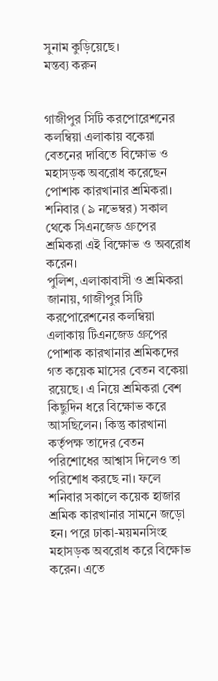সুনাম কুড়িয়েছে।
মন্তব্য করুন


গাজীপুর সিটি করপোরেশনের কলম্বিয়া এলাকায় বকেয়া বেতনের দাবিতে বিক্ষোভ ও মহাসড়ক অবরোধ করেছেন পোশাক কারখানার শ্রমিকরা।
শনিবার (৯ নভেম্বর) সকাল থেকে সিএনজেড গ্রুপের শ্রমিকরা এই বিক্ষোভ ও অবরোধ করেন।
পুলিশ, এলাকাবাসী ও শ্রমিকরা জানায়, গাজীপুর সিটি করপোরেশনের কলম্বিয়া এলাকায় টিএনজেড গ্রুপের পোশাক কারখানার শ্রমিকদের গত কয়েক মাসের বেতন বকেয়া রয়েছে। এ নিয়ে শ্রমিকরা বেশ কিছুদিন ধরে বিক্ষোভ করে আসছিলেন। কিন্তু কারখানা কর্তৃপক্ষ তাদের বেতন পরিশোধের আশ্বাস দিলেও তা পরিশোধ করছে না। ফলে শনিবার সকালে কয়েক হাজার শ্রমিক কারখানার সামনে জড়ো হন। পরে ঢাকা-ময়মনসিংহ মহাসড়ক অবরোধ করে বিক্ষোভ করেন। এতে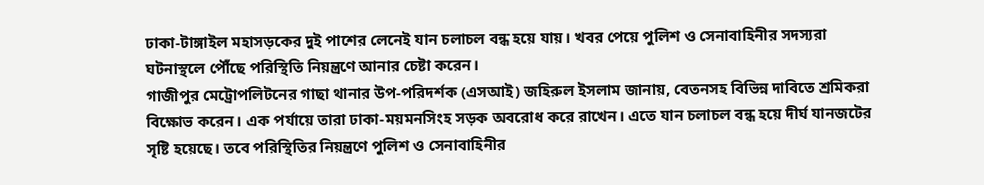ঢাকা-টাঙ্গাইল মহাসড়কের দুই পাশের লেনেই যান চলাচল বন্ধ হয়ে যায়। খবর পেয়ে পুলিশ ও সেনাবাহিনীর সদস্যরা ঘটনাস্থলে পৌঁছে পরিস্থিতি নিয়ন্ত্রণে আনার চেষ্টা করেন।
গাজীপুর মেট্রোপলিটনের গাছা থানার উপ-পরিদর্শক (এসআই) জহিরুল ইসলাম জানায়, বেতনসহ বিভিন্ন দাবিতে শ্রমিকরা বিক্ষোভ করেন। এক পর্যায়ে তারা ঢাকা-ময়মনসিংহ সড়ক অবরোধ করে রাখেন। এতে যান চলাচল বন্ধ হয়ে দীর্ঘ যানজটের সৃষ্টি হয়েছে। তবে পরিস্থিতির নিয়ন্ত্রণে পুলিশ ও সেনাবাহিনীর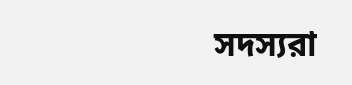সদস্যরা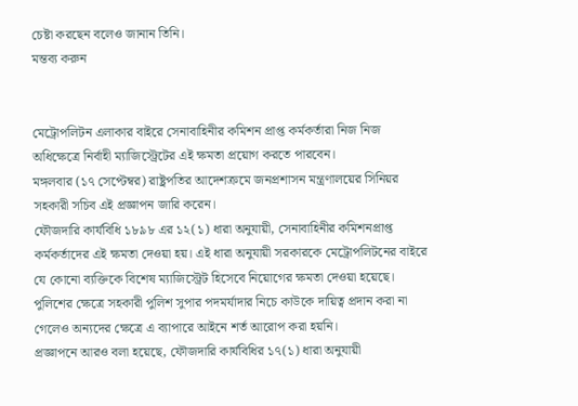চেষ্টা করছেন বলেও জানান তিনি।
মন্তব্য করুন


মেট্রোপলিটন এলাকার বাইরে সেনাবাহিনীর কমিশন প্রাপ্ত কর্মকর্তারা নিজ নিজ অধিক্ষেত্রে নির্বাহী ম্যাজিস্ট্রেটের এই ক্ষমতা প্রয়োগ করতে পারবেন।
মঙ্গলবার (১৭ সেপ্টেম্বর) রাষ্ট্রপতির আদেশক্রমে জনপ্রশাসন মন্ত্রণালয়ের সিনিয়র সহকারী সচিব এই প্রজ্ঞাপন জারি করেন।
ফৌজদারি কার্যবিধি ১৮৯৮ এর ১২(১) ধারা অনুযায়ী, সেনাবাহিনীর কমিশনপ্রাপ্ত কর্মকর্তাদের এই ক্ষমতা দেওয়া হয়। এই ধারা অনুযায়ী সরকারকে মেট্রোপলিটনের বাইরে যে কোনো ব্যক্তিকে বিশেষ ম্যাজিস্ট্রেট হিসেবে নিয়োগের ক্ষমতা দেওয়া হয়েছে। পুলিশের ক্ষেত্রে সহকারী পুলিশ সুপার পদমর্যাদার নিচে কাউকে দায়িত্ব প্রদান করা না গেলেও অন্যদের ক্ষেত্রে এ ব্যাপারে আইনে শর্ত আরোপ করা হয়নি।
প্রজ্ঞাপনে আরও বলা হয়েছে, ফৌজদারি কার্যবিধির ১৭(১) ধারা অনুযায়ী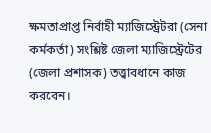ক্ষমতাপ্রাপ্ত নির্বাহী ম্যাজিস্ট্রেটরা (সেনা কর্মকর্তা) সংশ্লিষ্ট জেলা ম্যাজিস্ট্রেটের (জেলা প্রশাসক) তত্ত্বাবধানে কাজ করবেন।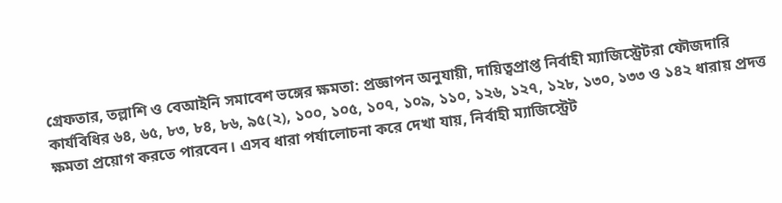গ্রেফতার, তল্লাশি ও বেআইনি সমাবেশ ভঙ্গের ক্ষমতা: প্রজ্ঞাপন অনুযায়ী, দায়িত্বপ্রাপ্ত নির্বাহী ম্যাজিস্ট্রেটরা ফৌজদারি কার্যবিধির ৬৪, ৬৫, ৮৩, ৮৪, ৮৬, ৯৫(২), ১০০, ১০৫, ১০৭, ১০৯, ১১০, ১২৬, ১২৭, ১২৮, ১৩০, ১৩৩ ও ১৪২ ধারায় প্রদত্ত ক্ষমতা প্রয়োগ করতে পারবেন। এসব ধারা পর্যালোচনা করে দেখা যায়, নির্বাহী ম্যাজিস্ট্রেট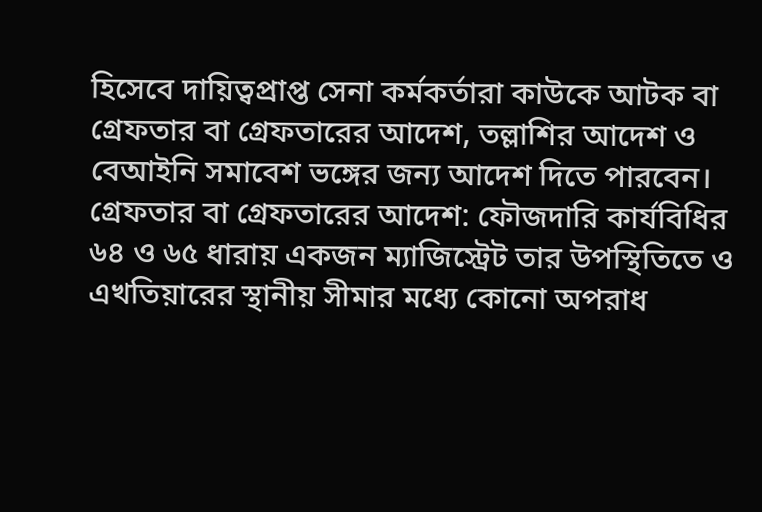হিসেবে দায়িত্বপ্রাপ্ত সেনা কর্মকর্তারা কাউকে আটক বা গ্রেফতার বা গ্রেফতারের আদেশ, তল্লাশির আদেশ ও বেআইনি সমাবেশ ভঙ্গের জন্য আদেশ দিতে পারবেন।
গ্রেফতার বা গ্রেফতারের আদেশ: ফৌজদারি কার্যবিধির ৬৪ ও ৬৫ ধারায় একজন ম্যাজিস্ট্রেট তার উপস্থিতিতে ও এখতিয়ারের স্থানীয় সীমার মধ্যে কোনো অপরাধ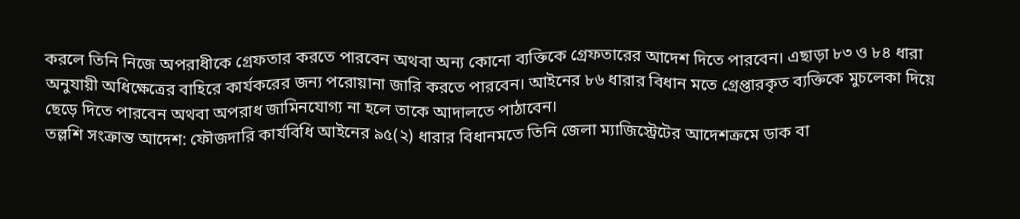করলে তিনি নিজে অপরাধীকে গ্রেফতার করতে পারবেন অথবা অন্য কোনো ব্যক্তিকে গ্রেফতারের আদেশ দিতে পারবেন। এছাড়া ৮৩ ও ৮৪ ধারা অনুযায়ী অধিক্ষেত্রের বাহিরে কার্যকরের জন্য পরোয়ানা জারি করতে পারবেন। আইনের ৮৬ ধারার বিধান মতে গ্রেপ্তারকৃত ব্যক্তিকে মুচলেকা দিয়ে ছেড়ে দিতে পারবেন অথবা অপরাধ জামিনযোগ্য না হলে তাকে আদালতে পাঠাবেন।
তল্লশি সংক্রান্ত আদেশ: ফৌজদারি কার্যবিধি আইনের ৯৫(২) ধারার বিধানমতে তিনি জেলা ম্যাজিস্ট্রেটের আদেশক্রমে ডাক বা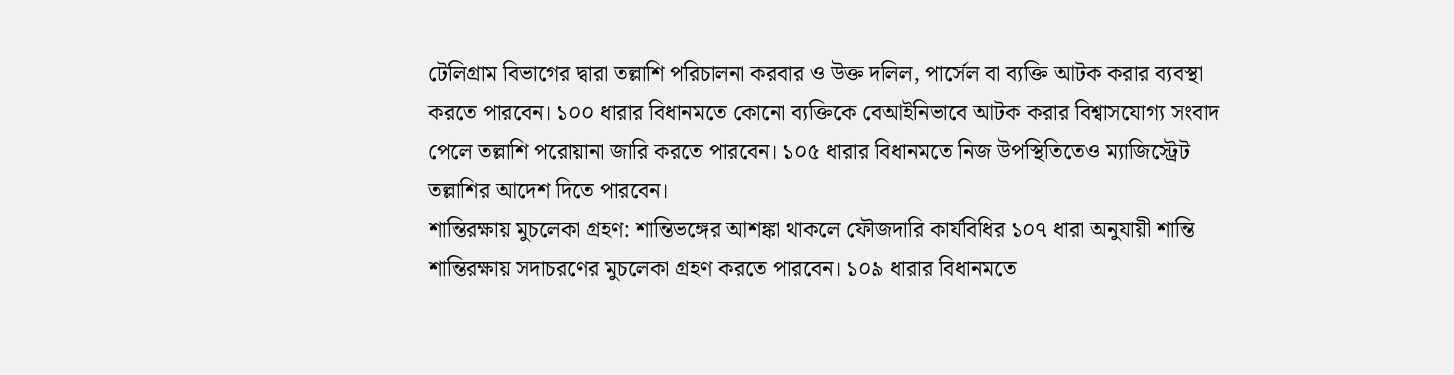টেলিগ্রাম বিভাগের দ্বারা তল্লাশি পরিচালনা করবার ও উক্ত দলিল, পার্সেল বা ব্যক্তি আটক করার ব্যবস্থা করতে পারবেন। ১০০ ধারার বিধানমতে কোনো ব্যক্তিকে বেআইনিভাবে আটক করার বিশ্বাসযোগ্য সংবাদ পেলে তল্লাশি পরোয়ানা জারি করতে পারবেন। ১০৫ ধারার বিধানমতে নিজ উপস্থিতিতেও ম্যাজিস্ট্রেট তল্লাশির আদেশ দিতে পারবেন।
শান্তিরক্ষায় মুচলেকা গ্রহণ: শান্তিভঙ্গের আশঙ্কা থাকলে ফৌজদারি কার্যবিধির ১০৭ ধারা অনুযায়ী শান্তি শান্তিরক্ষায় সদাচরণের মুচলেকা গ্রহণ করতে পারবেন। ১০৯ ধারার বিধানমতে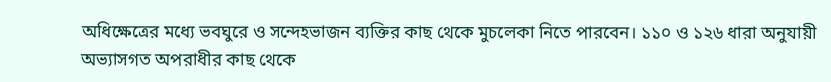অধিক্ষেত্রের মধ্যে ভবঘুরে ও সন্দেহভাজন ব্যক্তির কাছ থেকে মুচলেকা নিতে পারবেন। ১১০ ও ১২৬ ধারা অনুযায়ী অভ্যাসগত অপরাধীর কাছ থেকে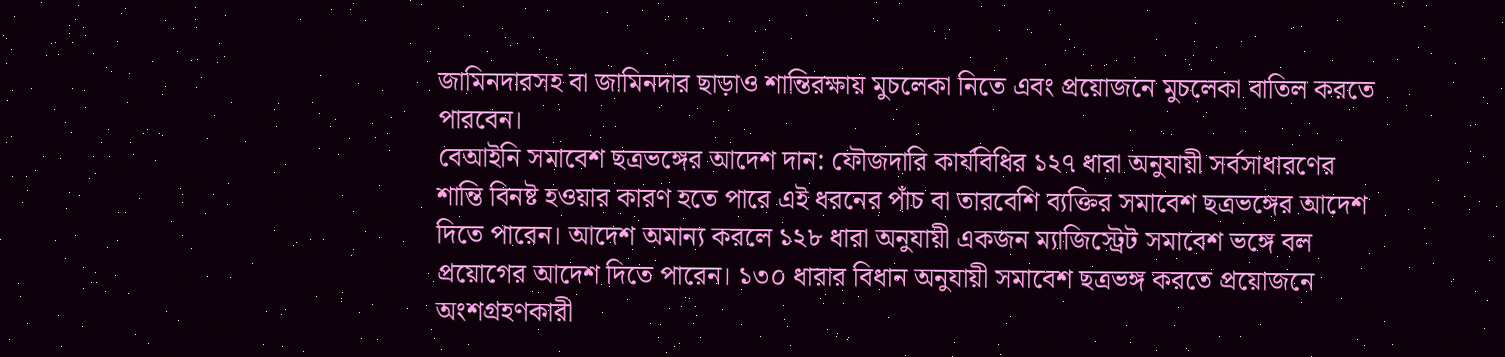জামিনদারসহ বা জামিনদার ছাড়াও শান্তিরক্ষায় মুচলেকা নিতে এবং প্রয়োজনে মুচলেকা বাতিল করতে পারবেন।
বেআইনি সমাবেশ ছত্রভঙ্গের আদেশ দান: ফৌজদারি কার্যবিধির ১২৭ ধারা অনুযায়ী সর্বসাধারণের শান্তি বিনষ্ট হওয়ার কারণ হতে পারে এই ধরনের পাঁচ বা তারবেশি ব্যক্তির সমাবেশ ছত্রভঙ্গের আদেশ দিতে পারেন। আদেশ অমান্য করলে ১২৮ ধারা অনুযায়ী একজন ম্যাজিস্ট্রেট সমাবেশ ভঙ্গে বল প্রয়োগের আদেশ দিতে পারেন। ১৩০ ধারার বিধান অনুযায়ী সমাবেশ ছত্রভঙ্গ করতে প্রয়োজনে অংশগ্রহণকারী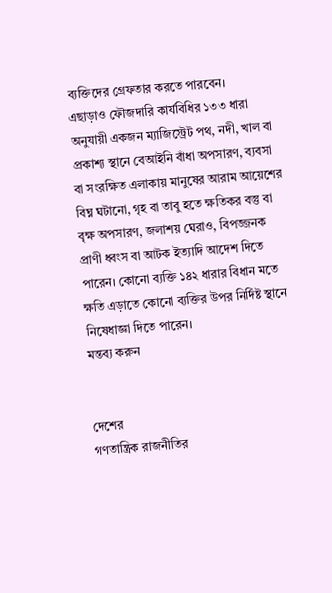ব্যক্তিদের গ্রেফতার করতে পারবেন।
এছাড়াও ফৌজদারি কার্যবিধির ১৩৩ ধারা অনুযায়ী একজন ম্যাজিস্ট্রেট পথ, নদী, খাল বা প্রকাশ্য স্থানে বেআইনি বাঁধা অপসারণ, ব্যবসা বা সংরক্ষিত এলাকায় মানুষের আরাম আয়েশের বিঘ্ন ঘটানো, গৃহ বা তাবু হতে ক্ষতিকর বস্তু বা বৃক্ষ অপসারণ, জলাশয় ঘেরাও, বিপজ্জনক প্রাণী ধ্বংস বা আটক ইত্যাদি আদেশ দিতে পারেন। কোনো ব্যক্তি ১৪২ ধারার বিধান মতে ক্ষতি এড়াতে কোনো ব্যক্তির উপর নির্দিষ্ট স্থানে নিষেধাজ্ঞা দিতে পারেন।
মন্তব্য করুন


দেশের
গণতান্ত্রিক রাজনীতির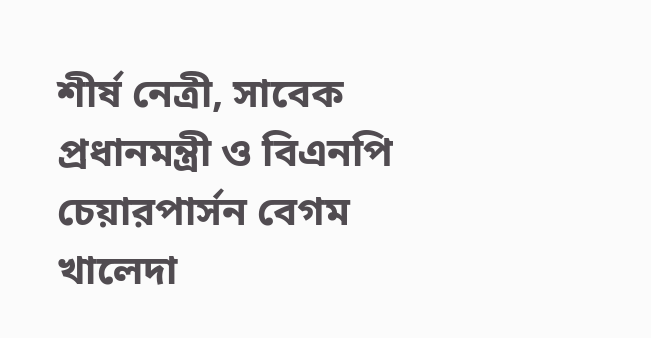শীর্ষ নেত্রী, সাবেক প্রধানমন্ত্রী ও বিএনপি চেয়ারপার্সন বেগম
খালেদা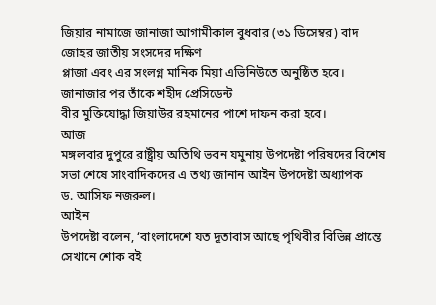জিয়ার নামাজে জানাজা আগামীকাল বুধবার (৩১ ডিসেম্বর) বাদ জোহর জাতীয় সংসদের দক্ষিণ
প্লাজা এবং এর সংলগ্ন মানিক মিয়া এভিনিউতে অনুষ্ঠিত হবে। জানাজার পর তাঁকে শহীদ প্রেসিডেন্ট
বীর মুক্তিযোদ্ধা জিয়াউর রহমানের পাশে দাফন করা হবে।
আজ
মঙ্গলবার দুপুরে রাষ্ট্রীয় অতিথি ভবন যমুনায় উপদেষ্টা পরিষদের বিশেষ সভা শেষে সাংবাদিকদের এ তথ্য জানান আইন উপদেষ্টা অধ্যাপক
ড. আসিফ নজরুল।
আইন
উপদেষ্টা বলেন, ‘বাংলাদেশে যত দূতাবাস আছে পৃথিবীর বিভিন্ন প্রান্তে সেখানে শোক বই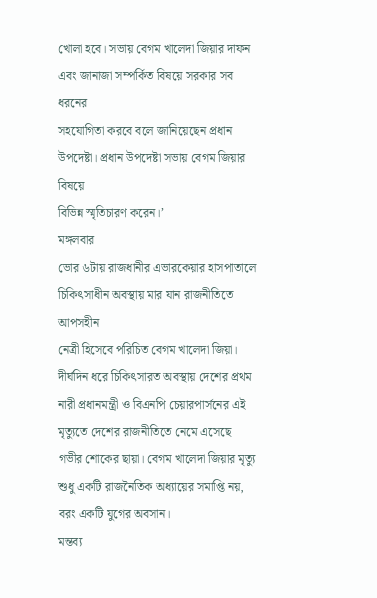খোলা হবে। সভায় বেগম খালেদা জিয়ার দাফন এবং জানাজা সম্পর্কিত বিষয়ে সরকার সব ধরনের
সহযোগিতা করবে বলে জানিয়েছেন প্রধান উপদেষ্টা। প্রধান উপদেষ্টা সভায় বেগম জিয়ার বিষয়ে
বিভিন্ন স্মৃতিচারণ করেন।’
মঙ্গলবার
ভোর ৬টায় রাজধানীর এভারকেয়ার হাসপাতালে চিকিৎসাধীন অবস্থায় মার যান রাজনীতিতে আপসহীন
নেত্রী হিসেবে পরিচিত বেগম খালেদা জিয়া। দীর্ঘদিন ধরে চিকিৎসারত অবস্থায় দেশের প্রথম
নারী প্রধানমন্ত্রী ও বিএনপি চেয়ারপার্সনের এই মৃত্যুতে দেশের রাজনীতিতে নেমে এসেছে
গভীর শোকের ছায়া। বেগম খালেদা জিয়ার মৃত্যু শুধু একটি রাজনৈতিক অধ্যায়ের সমাপ্তি নয়,
বরং একটি যুগের অবসান।
মন্তব্য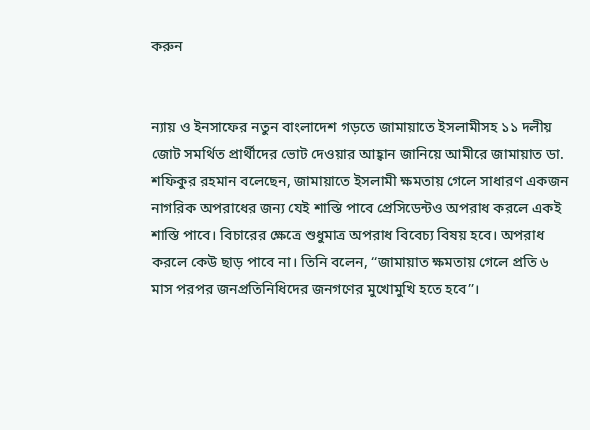করুন


ন্যায় ও ইনসাফের নতুন বাংলাদেশ গড়তে জামায়াতে ইসলামীসহ ১১ দলীয় জোট সমর্থিত প্রার্থীদের ভোট দেওয়ার আহ্বান জানিয়ে আমীরে জামায়াত ডা. শফিকুর রহমান বলেছেন, জামায়াতে ইসলামী ক্ষমতায় গেলে সাধারণ একজন নাগরিক অপরাধের জন্য যেই শাস্তি পাবে প্রেসিডেন্টও অপরাধ করলে একই শাস্তি পাবে। বিচারের ক্ষেত্রে শুধুমাত্র অপরাধ বিবেচ্য বিষয় হবে। অপরাধ করলে কেউ ছাড় পাবে না। তিনি বলেন, ‘‘জামায়াত ক্ষমতায় গেলে প্রতি ৬ মাস পরপর জনপ্রতিনিধিদের জনগণের মুখোমুখি হতে হবে’’।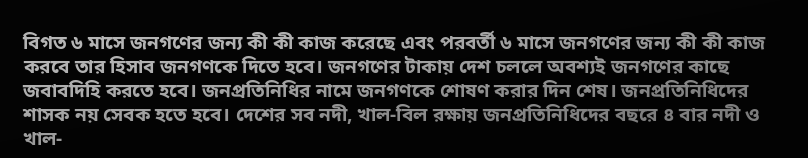বিগত ৬ মাসে জনগণের জন্য কী কী কাজ করেছে এবং পরবর্তী ৬ মাসে জনগণের জন্য কী কী কাজ করবে তার হিসাব জনগণকে দিতে হবে। জনগণের টাকায় দেশ চললে অবশ্যই জনগণের কাছে জবাবদিহি করতে হবে। জনপ্রতিনিধির নামে জনগণকে শোষণ করার দিন শেষ। জনপ্রতিনিধিদের শাসক নয় সেবক হতে হবে। দেশের সব নদী, খাল-বিল রক্ষায় জনপ্রতিনিধিদের বছরে ৪ বার নদী ও খাল-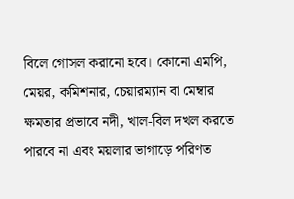বিলে গোসল করানো হবে। কোনো এমপি, মেয়র, কমিশনার, চেয়ারম্যান বা মেম্বার ক্ষমতার প্রভাবে নদী, খাল-বিল দখল করতে পারবে না এবং ময়লার ভাগাড়ে পরিণত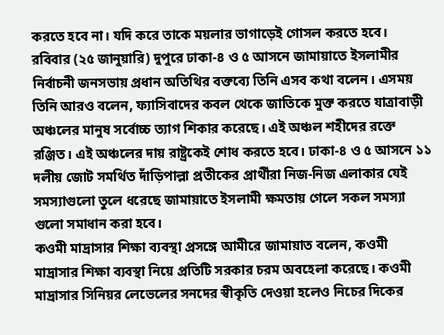করতে হবে না। যদি করে তাকে ময়লার ভাগাড়েই গোসল করতে হবে।
রবিবার (২৫ জানুয়ারি) দুপুরে ঢাকা-৪ ও ৫ আসনে জামায়াতে ইসলামীর নির্বাচনী জনসভায় প্রধান অতিথির বক্তব্যে তিনি এসব কথা বলেন। এসময় তিনি আরও বলেন, ফ্যাসিবাদের কবল থেকে জাতিকে মুক্ত করতে যাত্রাবাড়ী অঞ্চলের মানুষ সর্বোচ্চ ত্যাগ শিকার করেছে। এই অঞ্চল শহীদের রক্তে রঞ্জিত। এই অঞ্চলের দায় রাষ্ট্রকেই শোধ করতে হবে। ঢাকা-৪ ও ৫ আসনে ১১ দলীয় জোট সমর্থিত দাঁড়িপাল্লা প্রতীকের প্রার্থীরা নিজ-নিজ এলাকার যেই সমস্যাগুলো তুলে ধরেছে জামায়াতে ইসলামী ক্ষমতায় গেলে সকল সমস্যা গুলো সমাধান করা হবে।
কওমী মাদ্রাসার শিক্ষা ব্যবস্থা প্রসঙ্গে আমীরে জামায়াত বলেন, কওমী মাদ্রাসার শিক্ষা ব্যবস্থা নিয়ে প্রতিটি সরকার চরম অবহেলা করেছে। কওমী মাদ্রাসার সিনিয়র লেভেলের সনদের স্বীকৃতি দেওয়া হলেও নিচের দিকের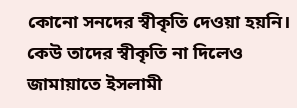কোনো সনদের স্বীকৃতি দেওয়া হয়নি। কেউ তাদের স্বীকৃতি না দিলেও জামায়াতে ইসলামী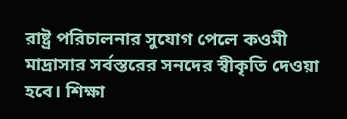রাষ্ট্র পরিচালনার সুযোগ পেলে কওমী মাদ্রাসার সর্বস্তরের সনদের স্বীকৃতি দেওয়া হবে। শিক্ষা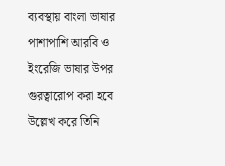ব্যবস্থায় বাংলা ভাষার পাশাপাশি আরবি ও ইংরেজি ভাষার উপর গুরত্বারোপ করা হবে উল্লেখ করে তিনি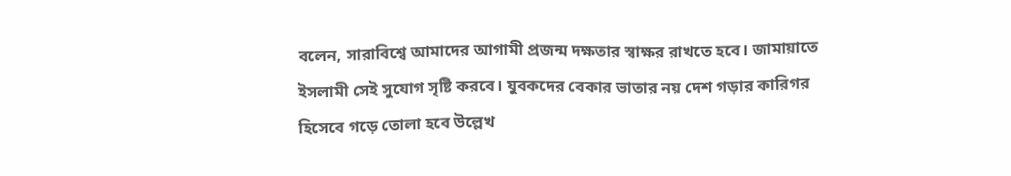বলেন, সারাবিশ্বে আমাদের আগামী প্রজন্ম দক্ষতার স্বাক্ষর রাখতে হবে। জামায়াতে ইসলামী সেই সুযোগ সৃষ্টি করবে। যুবকদের বেকার ভাতার নয় দেশ গড়ার কারিগর হিসেবে গড়ে তোলা হবে উল্লেখ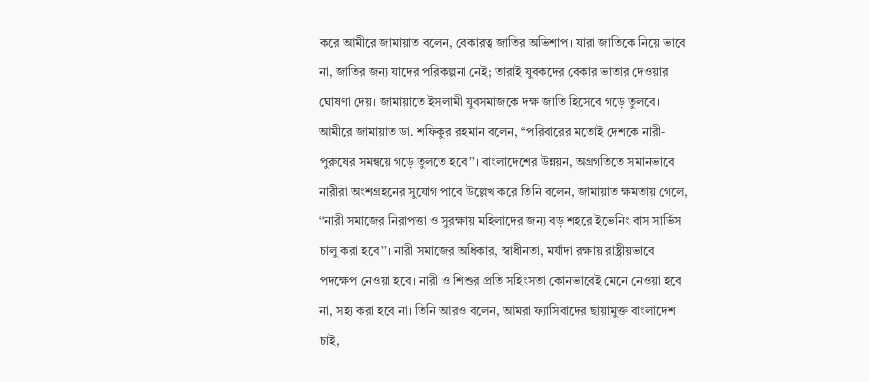করে আমীরে জামায়াত বলেন, বেকারত্ব জাতির অভিশাপ। যারা জাতিকে নিয়ে ভাবে না, জাতির জন্য যাদের পরিকল্পনা নেই; তারাই যুবকদের বেকার ভাতার দেওয়ার ঘোষণা দেয়। জামায়াতে ইসলামী যুবসমাজকে দক্ষ জাতি হিসেবে গড়ে তুলবে।
আমীরে জামায়াত ডা. শফিকুর রহমান বলেন, ‘‘পরিবারের মতোই দেশকে নারী-পুরুষের সমন্বয়ে গড়ে তুলতে হবে’’। বাংলাদেশের উন্নয়ন, অগ্রগতিতে সমানভাবে নারীরা অংশগ্রহনের সুযোগ পাবে উল্লেখ করে তিনি বলেন, জামায়াত ক্ষমতায় গেলে, ‘‘নারী সমাজের নিরাপত্তা ও সুরক্ষায় মহিলাদের জন্য বড় শহরে ইভেনিং বাস সার্ভিস চালু করা হবে’’। নারী সমাজের অধিকার, স্বাধীনতা, মর্যাদা রক্ষায় রাষ্ট্রীয়ভাবে পদক্ষেপ নেওয়া হবে। নারী ও শিশুর প্রতি সহিংসতা কোনভাবেই মেনে নেওয়া হবে না, সহ্য করা হবে না। তিনি আরও বলেন, আমরা ফ্যাসিবাদের ছায়ামুক্ত বাংলাদেশ চাই,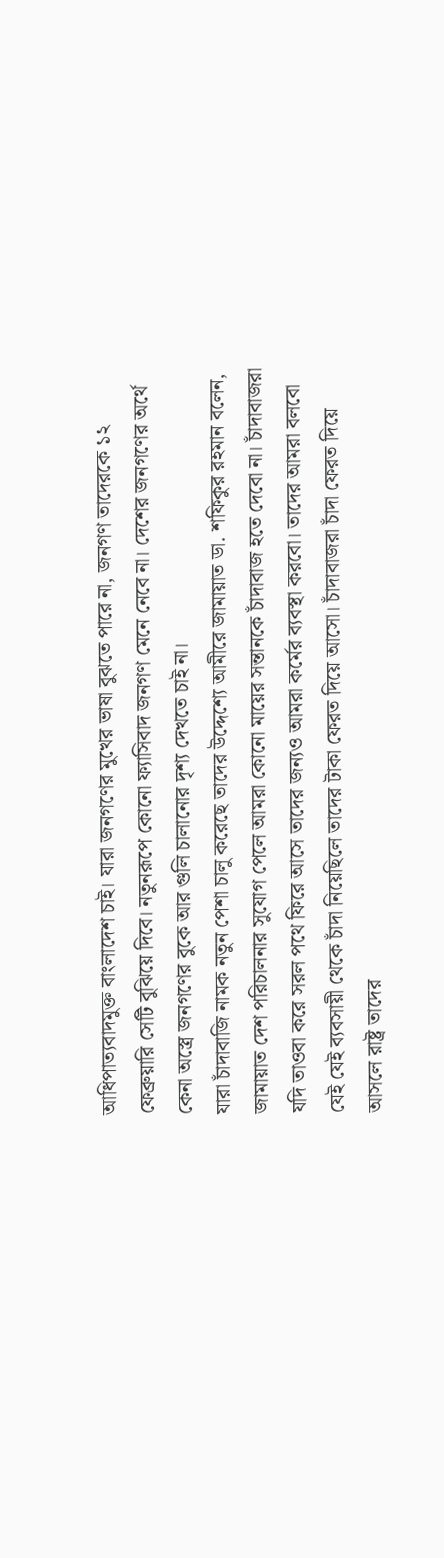আধিপাত্যবাদমুক্ত বাংলাদেশ চাই। যারা জনগণের মুখের ভাষা বুঝতে পারে না, জনগণ তাদেরকে ১২ ফেব্রুয়ারি সেটি বুঝিয়ে দিবে। নতুনরূপে কোনো ফ্যাসিবাদ জনগণ মেনে নেবে না। দেশের জনগণের অর্থে কেনা অস্ত্রে জনগণের বুকে আর গুলি চালানোর দৃশ্য দেখতে চাই না।
যারা চাঁদাবাজি নামক নতুন পেশা চালু করেছে তাদের উদ্দেশ্যে আমীরে জামায়াত ডা. শফিকুর রহমান বলেন, জামায়াত দেশ পরিচালনার সুযোগ পেলে আমরা কোনো মায়ের সন্তানকে চাঁদাবাজ হতে দেবো না। চাঁদাবাজরা যদি তাওবা করে সরল পথে ফিরে আসে তাদের জন্যও আমরা কর্মের ব্যবস্থা করবো। তাদের আমরা বলবো যেই যেই ব্যবসায়ী থেকে চাঁদা নিয়েছিলে তাদের টাকা ফেরত দিয়ে আসো। চাঁদাবাজরা চাঁদা ফেরত দিয়ে আসলে রাষ্ট্র তাদের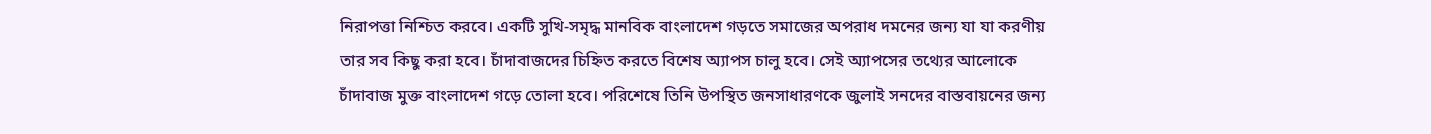নিরাপত্তা নিশ্চিত করবে। একটি সুখি-সমৃদ্ধ মানবিক বাংলাদেশ গড়তে সমাজের অপরাধ দমনের জন্য যা যা করণীয় তার সব কিছু করা হবে। চাঁদাবাজদের চিহ্নিত করতে বিশেষ অ্যাপস চালু হবে। সেই অ্যাপসের তথ্যের আলোকে চাঁদাবাজ মুক্ত বাংলাদেশ গড়ে তোলা হবে। পরিশেষে তিনি উপস্থিত জনসাধারণকে জুলাই সনদের বাস্তবায়নের জন্য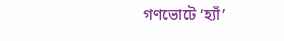গণভোটে ‘হ্যাঁ’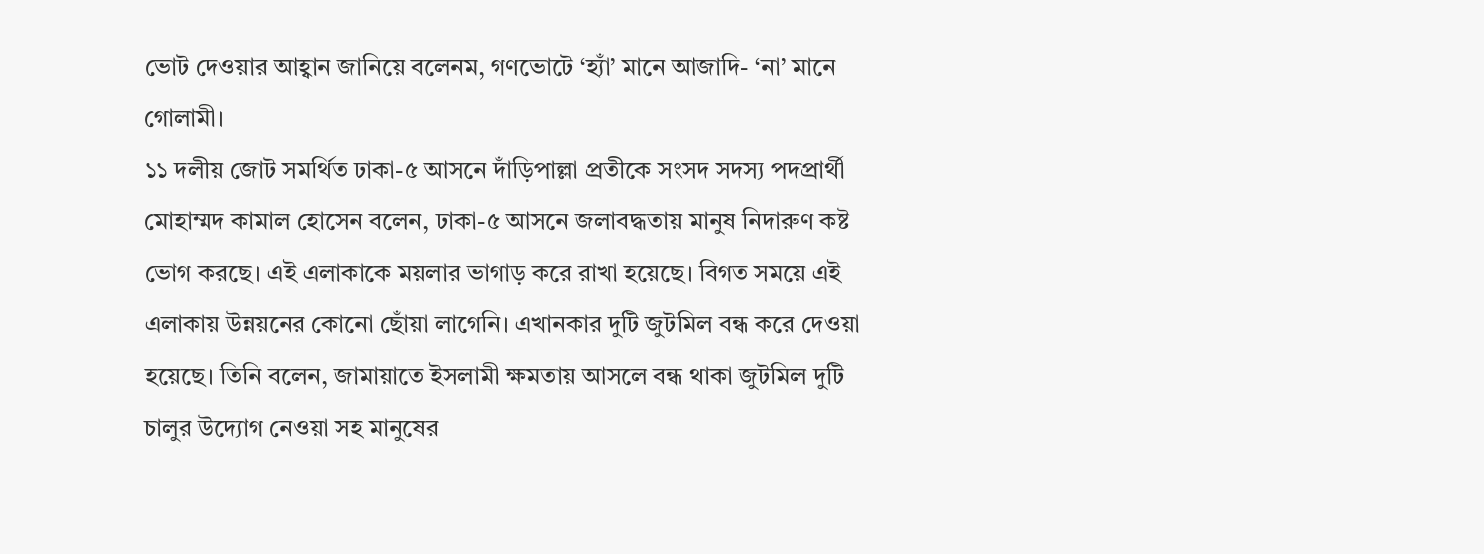ভোট দেওয়ার আহ্বান জানিয়ে বলেনম, গণভোটে ‘হ্যাঁ’ মানে আজাদি- ‘না’ মানে গোলামী।
১১ দলীয় জোট সমর্থিত ঢাকা-৫ আসনে দাঁড়িপাল্লা প্রতীকে সংসদ সদস্য পদপ্রার্থী মোহাম্মদ কামাল হোসেন বলেন, ঢাকা-৫ আসনে জলাবদ্ধতায় মানুষ নিদারুণ কষ্ট ভোগ করছে। এই এলাকাকে ময়লার ভাগাড় করে রাখা হয়েছে। বিগত সময়ে এই এলাকায় উন্নয়নের কোনো ছোঁয়া লাগেনি। এখানকার দুটি জুটমিল বন্ধ করে দেওয়া হয়েছে। তিনি বলেন, জামায়াতে ইসলামী ক্ষমতায় আসলে বন্ধ থাকা জুটমিল দুটি চালুর উদ্যোগ নেওয়া সহ মানুষের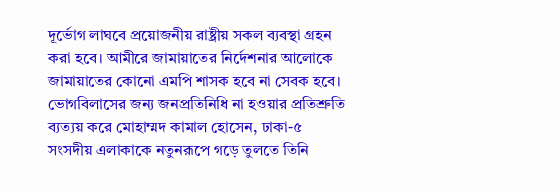দূর্ভোগ লাঘবে প্রয়োজনীয় রাষ্ট্রীয় সকল ব্যবস্থা গ্রহন করা হবে। আমীরে জামায়াতের নির্দেশনার আলোকে জামায়াতের কোনো এমপি শাসক হবে না সেবক হবে। ভোগবিলাসের জন্য জনপ্রতিনিধি না হওয়ার প্রতিশ্রুতি ব্যত্যয় করে মোহাম্মদ কামাল হোসেন, ঢাকা-৫ সংসদীয় এলাকাকে নতুনরূপে গড়ে তুলতে তিনি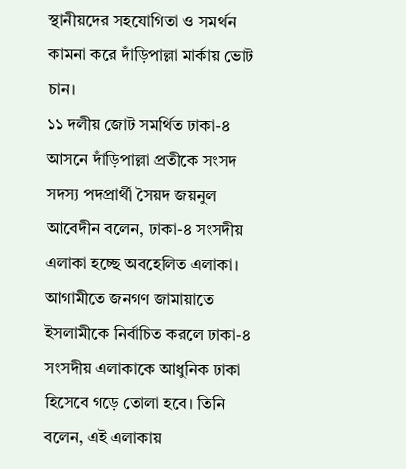স্থানীয়দের সহযোগিতা ও সমর্থন কামনা করে দাঁড়িপাল্লা মার্কায় ভোট চান।
১১ দলীয় জোট সমর্থিত ঢাকা-৪ আসনে দাঁড়িপাল্লা প্রতীকে সংসদ সদস্য পদপ্রার্থী সৈয়দ জয়নুল আবেদীন বলেন, ঢাকা-৪ সংসদীয় এলাকা হচ্ছে অবহেলিত এলাকা। আগামীতে জনগণ জামায়াতে ইসলামীকে নির্বাচিত করলে ঢাকা-৪ সংসদীয় এলাকাকে আধুনিক ঢাকা হিসেবে গড়ে তোলা হবে। তিনি বলেন, এই এলাকায়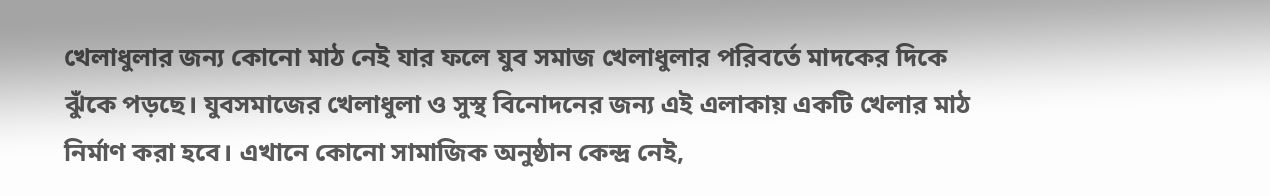খেলাধুলার জন্য কোনো মাঠ নেই যার ফলে যুব সমাজ খেলাধুলার পরিবর্তে মাদকের দিকে ঝুঁকে পড়ছে। যুবসমাজের খেলাধুলা ও সুস্থ বিনোদনের জন্য এই এলাকায় একটি খেলার মাঠ নির্মাণ করা হবে। এখানে কোনো সামাজিক অনুষ্ঠান কেন্দ্র নেই,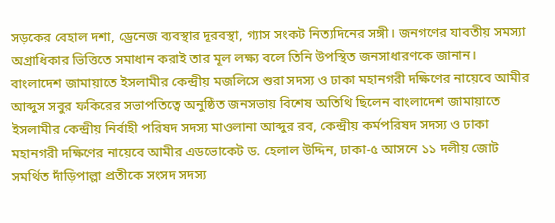সড়কের বেহাল দশা, ড্রেনেজ ব্যবস্থার দূরবস্থা, গ্যাস সংকট নিত্যদিনের সঙ্গী। জনগণের যাবতীয় সমস্যা অগ্রাধিকার ভিত্তিতে সমাধান করাই তার মূল লক্ষ্য বলে তিনি উপস্থিত জনসাধারণকে জানান।
বাংলাদেশ জামায়াতে ইসলামীর কেন্দ্রীয় মজলিসে শুরা সদস্য ও ঢাকা মহানগরী দক্ষিণের নায়েবে আমীর আব্দুস সবুর ফকিরের সভাপতিত্বে অনুষ্ঠিত জনসভায় বিশেষ অতিথি ছিলেন বাংলাদেশ জামায়াতে ইসলামীর কেন্দ্রীয় নির্বাহী পরিষদ সদস্য মাওলানা আব্দুর রব, কেন্দ্রীয় কর্মপরিষদ সদস্য ও ঢাকা মহানগরী দক্ষিণের নায়েবে আমীর এডভোকেট ড. হেলাল উদ্দিন, ঢাকা-৫ আসনে ১১ দলীয় জোট সমর্থিত দাঁড়িপাল্লা প্রতীকে সংসদ সদস্য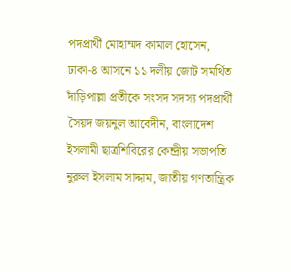পদপ্রার্থী মোহাম্মদ কামাল হোসেন, ঢাকা-৪ আসনে ১১ দলীয় জোট সমর্থিত দাঁড়িপাল্লা প্রতীকে সংসদ সদস্য পদপ্রার্থী সৈয়দ জয়নুল আবেদীন, বাংলাদেশ ইসলামী ছাত্রশিবিরের কেন্দ্রীয় সভাপতি নুরুল ইসলাম সাদ্দাম, জাতীয় গণতান্ত্রিক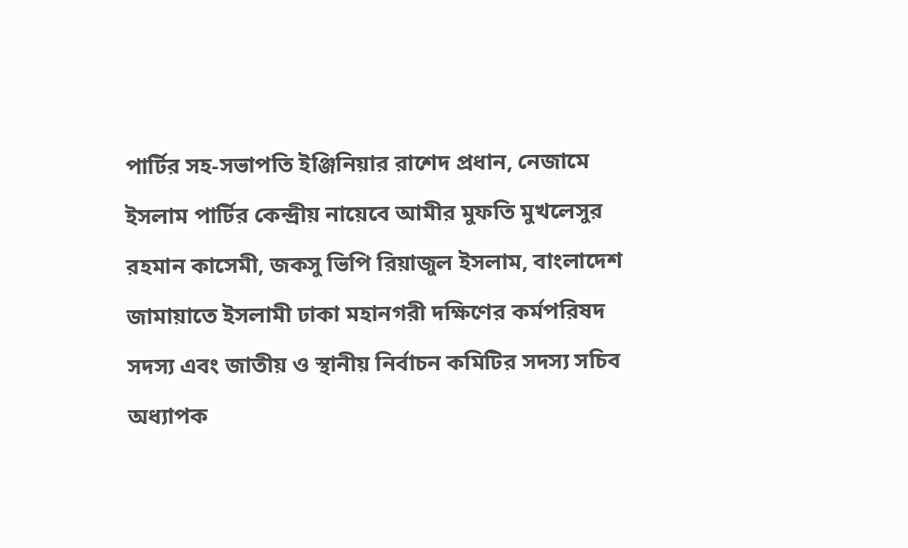পার্টির সহ-সভাপতি ইঞ্জিনিয়ার রাশেদ প্রধান, নেজামে ইসলাম পার্টির কেন্দ্রীয় নায়েবে আমীর মুফতি মুখলেসুর রহমান কাসেমী, জকসু ভিপি রিয়াজুল ইসলাম, বাংলাদেশ জামায়াতে ইসলামী ঢাকা মহানগরী দক্ষিণের কর্মপরিষদ সদস্য এবং জাতীয় ও স্থানীয় নির্বাচন কমিটির সদস্য সচিব অধ্যাপক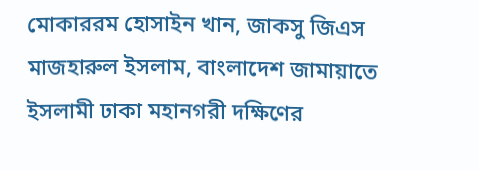মোকাররম হোসাইন খান, জাকসু জিএস মাজহারুল ইসলাম, বাংলাদেশ জামায়াতে ইসলামী ঢাকা মহানগরী দক্ষিণের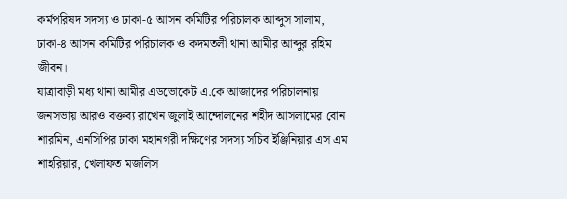কর্মপরিষদ সদস্য ও ঢাকা-৫ আসন কমিটির পরিচালক আব্দুস সালাম, ঢাকা-৪ আসন কমিটির পরিচালক ও কদমতলী থানা আমীর আব্দুর রহিম জীবন।
যাত্রাবাড়ী মধ্য থানা আমীর এডভোকেট এ.কে আজাদের পরিচালনায় জনসভায় আরও বক্তব্য রাখেন জুলাই আন্দোলনের শহীদ আসলামের বোন শারমিন, এনসিপির ঢাকা মহানগরী দক্ষিণের সদস্য সচিব ইঞ্জিনিয়ার এস এম শাহরিয়ার, খেলাফত মজলিস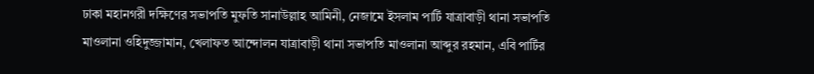ঢাকা মহানগরী দক্ষিণের সভাপতি মুফতি সানাউল্লাহ আমিনী, নেজামে ইসলাম পার্টি যাত্রাবাড়ী থানা সভাপতি মাওলানা ওহিদুজ্জামান, খেলাফত আন্দোলন যাত্রাবাড়ী থানা সভাপতি মাওলানা আব্দুর রহমান, এবি পার্টির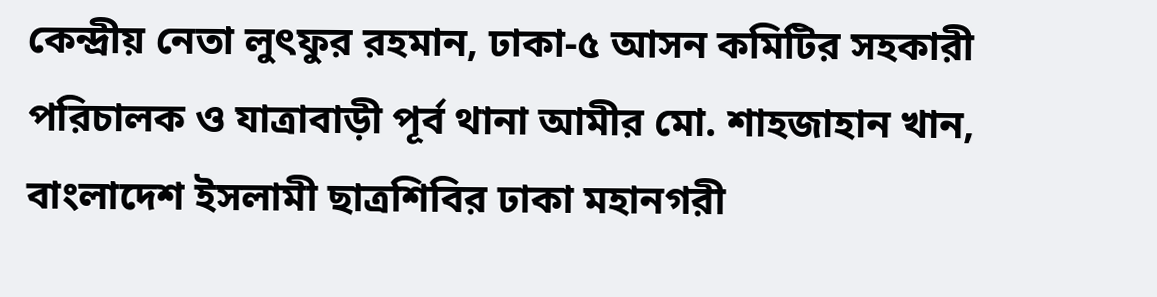কেন্দ্রীয় নেতা লুৎফুর রহমান, ঢাকা-৫ আসন কমিটির সহকারী পরিচালক ও যাত্রাবাড়ী পূর্ব থানা আমীর মো. শাহজাহান খান, বাংলাদেশ ইসলামী ছাত্রশিবির ঢাকা মহানগরী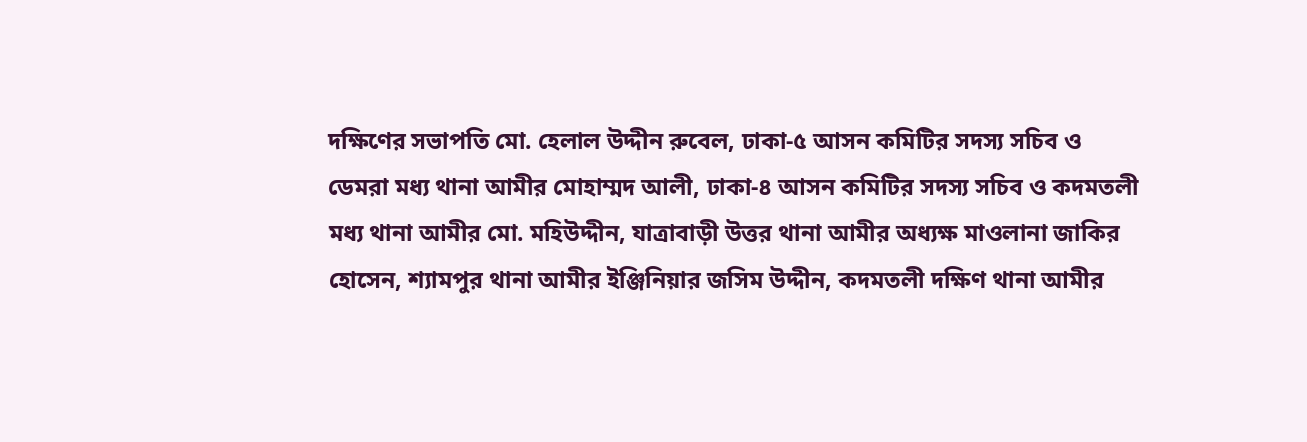দক্ষিণের সভাপতি মো. হেলাল উদ্দীন রুবেল, ঢাকা-৫ আসন কমিটির সদস্য সচিব ও ডেমরা মধ্য থানা আমীর মোহাম্মদ আলী, ঢাকা-৪ আসন কমিটির সদস্য সচিব ও কদমতলী মধ্য থানা আমীর মো. মহিউদ্দীন, যাত্রাবাড়ী উত্তর থানা আমীর অধ্যক্ষ মাওলানা জাকির হোসেন, শ্যামপুর থানা আমীর ইঞ্জিনিয়ার জসিম উদ্দীন, কদমতলী দক্ষিণ থানা আমীর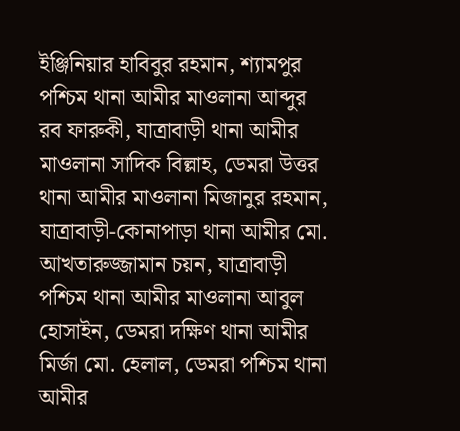ইঞ্জিনিয়ার হাবিবুর রহমান, শ্যামপুর পশ্চিম থানা আমীর মাওলানা আব্দুর রব ফারুকী, যাত্রাবাড়ী থানা আমীর মাওলানা সাদিক বিল্লাহ, ডেমরা উত্তর থানা আমীর মাওলানা মিজানুর রহমান, যাত্রাবাড়ী-কোনাপাড়া থানা আমীর মো. আখতারুজ্জামান চয়ন, যাত্রাবাড়ী পশ্চিম থানা আমীর মাওলানা আবুল হোসাইন, ডেমরা দক্ষিণ থানা আমীর মির্জা মো. হেলাল, ডেমরা পশ্চিম থানা আমীর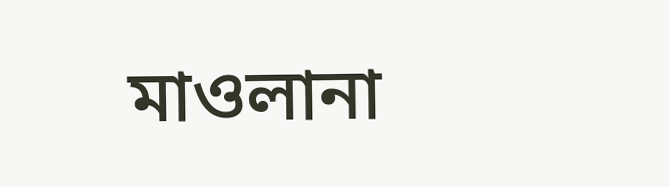মাওলানা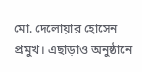মো. দেলোয়ার হোসেন প্রমুখ। এছাড়াও অনুষ্ঠানে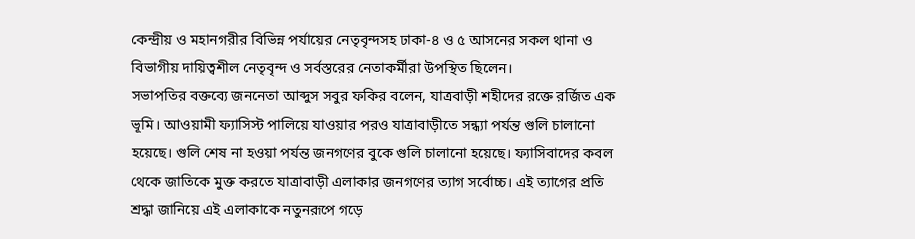কেন্দ্রীয় ও মহানগরীর বিভিন্ন পর্যায়ের নেতৃবৃন্দসহ ঢাকা-৪ ও ৫ আসনের সকল থানা ও বিভাগীয় দায়িত্বশীল নেতৃবৃন্দ ও সর্বস্তরের নেতাকর্মীরা উপস্থিত ছিলেন।
সভাপতির বক্তব্যে জননেতা আব্দুস সবুর ফকির বলেন, যাত্রবাড়ী শহীদের রক্তে রর্জিত এক ভূমি। আওয়ামী ফ্যাসিস্ট পালিয়ে যাওয়ার পরও যাত্রাবাড়ীতে সন্ধ্যা পর্যন্ত গুলি চালানো হয়েছে। গুলি শেষ না হওয়া পর্যন্ত জনগণের বুকে গুলি চালানো হয়েছে। ফ্যাসিবাদের কবল থেকে জাতিকে মুক্ত করতে যাত্রাবাড়ী এলাকার জনগণের ত্যাগ সর্বোচ্চ। এই ত্যাগের প্রতি শ্রদ্ধা জানিয়ে এই এলাকাকে নতুনরূপে গড়ে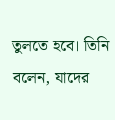তুলতে হবে। তিনি বলেন, যাদের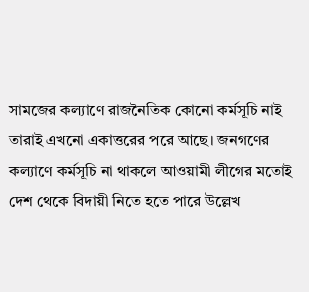সামজের কল্যাণে রাজনৈতিক কোনো কর্মসূচি নাই তারাই এখনো একাত্তরের পরে আছে। জনগণের কল্যাণে কর্মসূচি না থাকলে আওয়ামী লীগের মতোই দেশ থেকে বিদায়ী নিতে হতে পারে উল্লেখ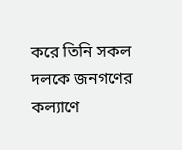করে তিনি সকল দলকে জনগণের কল্যাণে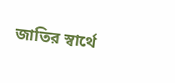জাতির স্বার্থে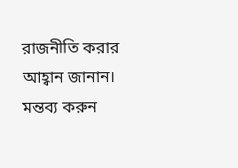রাজনীতি করার আহ্বান জানান।
মন্তব্য করুন